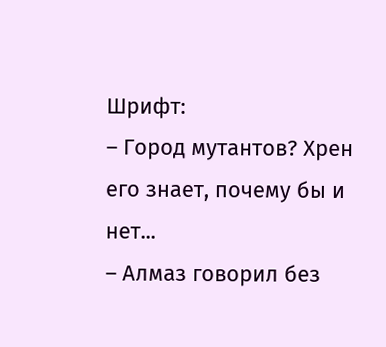Шрифт:
– Город мутантов? Хрен его знает, почему бы и нет...
– Алмаз говорил без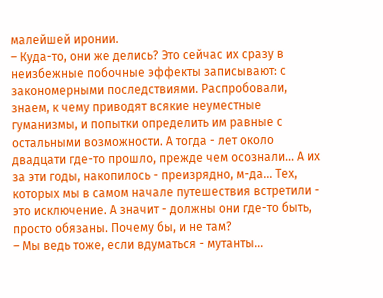малейшей иронии.
– Куда-то, они же делись? Это сейчас их сразу в неизбежные побочные эффекты записывают: с закономерными последствиями. Распробовали, знаем, к чему приводят всякие неуместные гуманизмы, и попытки определить им равные с остальными возможности. А тогда - лет около двадцати где-то прошло, прежде чем осознали... А их за эти годы, накопилось - преизрядно, м-да... Тех, которых мы в самом начале путешествия встретили - это исключение. А значит - должны они где-то быть, просто обязаны. Почему бы, и не там?
– Мы ведь тоже, если вдуматься - мутанты...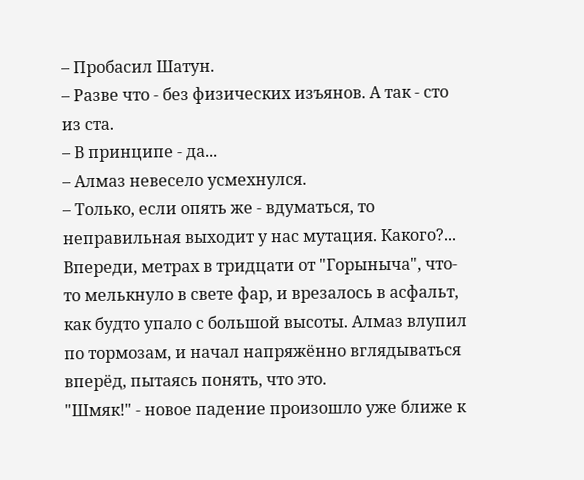– Пробасил Шатун.
– Разве что - без физических изъянов. А так - сто из ста.
– В принципе - да...
– Алмаз невесело усмехнулся.
– Только, если опять же - вдуматься, то неправильная выходит у нас мутация. Какого?...
Впереди, метрах в тридцати от "Горыныча", что-то мелькнуло в свете фар, и врезалось в асфальт, как будто упало с большой высоты. Алмаз влупил по тормозам, и начал напряжённо вглядываться вперёд, пытаясь понять, что это.
"Шмяк!" - новое падение произошло уже ближе к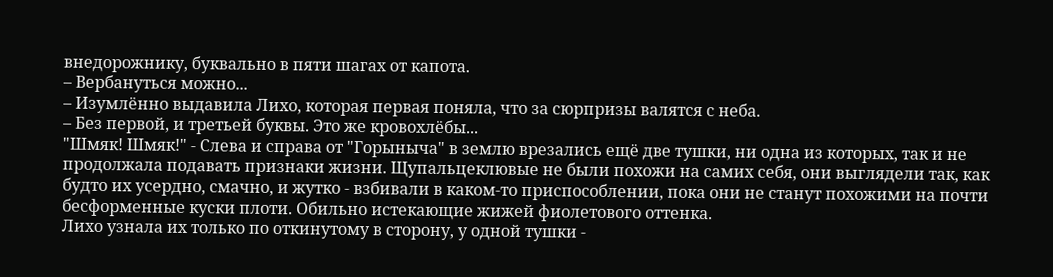внедорожнику, буквально в пяти шагах от капота.
– Вербануться можно...
– Изумлённо выдавила Лихо, которая первая поняла, что за сюрпризы валятся с неба.
– Без первой, и третьей буквы. Это же кровохлёбы...
"Шмяк! Шмяк!" - Слева и справа от "Горыныча" в землю врезались ещё две тушки, ни одна из которых, так и не продолжала подавать признаки жизни. Щупальцеклювые не были похожи на самих себя, они выглядели так, как будто их усердно, смачно, и жутко - взбивали в каком-то приспособлении, пока они не станут похожими на почти бесформенные куски плоти. Обильно истекающие жижей фиолетового оттенка.
Лихо узнала их только по откинутому в сторону, у одной тушки -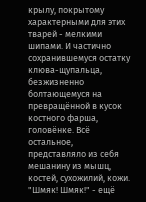крылу, покрытому характерными для этих тварей - мелкими шипами. И частично сохранившемуся остатку клюва-щупальца, безжизненно болтающемуся на превращённой в кусок костного фарша, головёнке. Всё остальное, представляло из себя мешанину из мышц, костей, сухожилий, кожи.
"Шмяк! Шмяк!" - ещё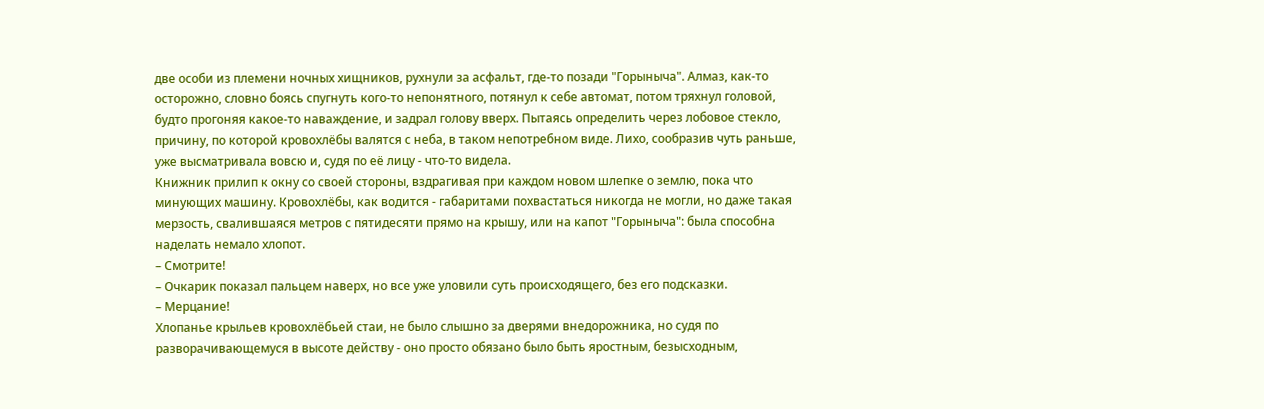две особи из племени ночных хищников, рухнули за асфальт, где-то позади "Горыныча". Алмаз, как-то осторожно, словно боясь спугнуть кого-то непонятного, потянул к себе автомат, потом тряхнул головой, будто прогоняя какое-то наваждение, и задрал голову вверх. Пытаясь определить через лобовое стекло, причину, по которой кровохлёбы валятся с неба, в таком непотребном виде. Лихо, сообразив чуть раньше, уже высматривала вовсю и, судя по её лицу - что-то видела.
Книжник прилип к окну со своей стороны, вздрагивая при каждом новом шлепке о землю, пока что минующих машину. Кровохлёбы, как водится - габаритами похвастаться никогда не могли, но даже такая мерзость, свалившаяся метров с пятидесяти прямо на крышу, или на капот "Горыныча": была способна наделать немало хлопот.
– Смотрите!
– Очкарик показал пальцем наверх, но все уже уловили суть происходящего, без его подсказки.
– Мерцание!
Хлопанье крыльев кровохлёбьей стаи, не было слышно за дверями внедорожника, но судя по разворачивающемуся в высоте действу - оно просто обязано было быть яростным, безысходным,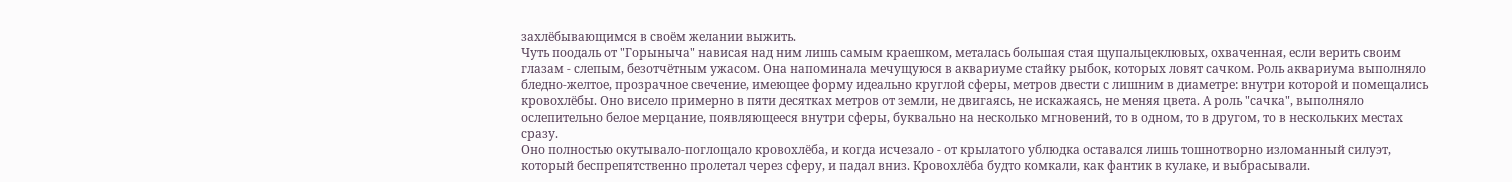захлёбывающимся в своём желании выжить.
Чуть поодаль от "Горыныча" нависая над ним лишь самым краешком, металась большая стая щупальцеклювых, охваченная, если верить своим глазам - слепым, безотчётным ужасом. Она напоминала мечущуюся в аквариуме стайку рыбок, которых ловят сачком. Роль аквариума выполняло бледно-желтое, прозрачное свечение, имеющее форму идеально круглой сферы, метров двести с лишним в диаметре: внутри которой и помещались кровохлёбы. Оно висело примерно в пяти десятках метров от земли, не двигаясь, не искажаясь, не меняя цвета. А роль "сачка", выполняло ослепительно белое мерцание, появляющееся внутри сферы, буквально на несколько мгновений, то в одном, то в другом, то в нескольких местах сразу.
Оно полностью окутывало-поглощало кровохлёба, и когда исчезало - от крылатого ублюдка оставался лишь тошнотворно изломанный силуэт, который беспрепятственно пролетал через сферу, и падал вниз. Кровохлёба будто комкали, как фантик в кулаке, и выбрасывали.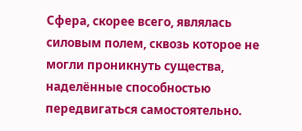Сфера, скорее всего, являлась силовым полем, сквозь которое не могли проникнуть существа, наделённые способностью передвигаться самостоятельно.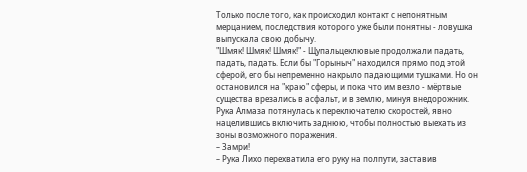Только после того, как происходил контакт с непонятным мерцанием, последствия которого уже были понятны - ловушка выпускала свою добычу.
"Шмяк! Шмяк! Шмяк!" - Щупальцеклювые продолжали падать, падать, падать. Если бы "Горыныч" находился прямо под этой сферой, его бы непременно накрыло падающими тушками. Но он остановился на "краю" сферы, и пока что им везло - мёртвые существа врезались в асфальт, и в землю, минуя внедорожник.
Рука Алмаза потянулась к переключателю скоростей, явно нацелившись включить заднюю, чтобы полностью выехать из зоны возможного поражения.
– Замри!
– Рука Лихо перехватила его руку на полпути, заставив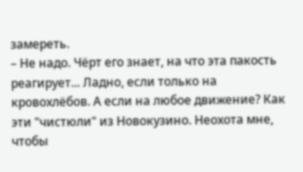замереть.
– Не надо. Чёрт его знает, на что эта пакость реагирует... Ладно, если только на кровохлёбов. А если на любое движение? Как эти "чистюли" из Новокузино. Неохота мне, чтобы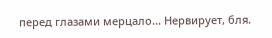перед глазами мерцало... Нервирует, бля.